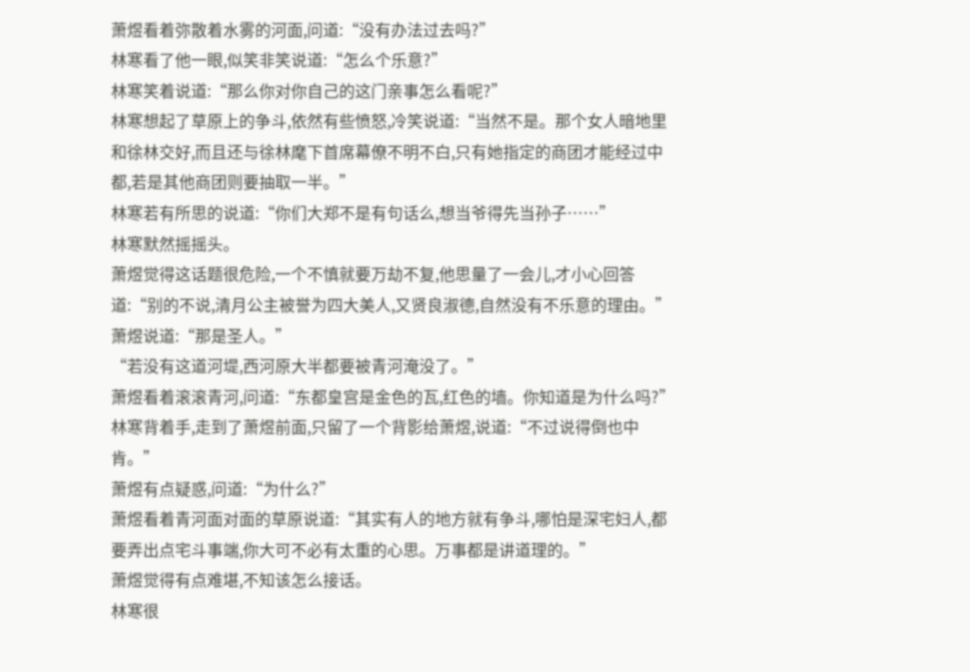萧煜看着弥散着水雾的河面,问道:“没有办法过去吗?”
林寒看了他一眼,似笑非笑说道:“怎么个乐意?”
林寒笑着说道:“那么你对你自己的这门亲事怎么看呢?”
林寒想起了草原上的争斗,依然有些愤怒,冷笑说道:“当然不是。那个女人暗地里和徐林交好,而且还与徐林麾下首席幕僚不明不白,只有她指定的商团才能经过中都,若是其他商团则要抽取一半。”
林寒若有所思的说道:“你们大郑不是有句话么,想当爷得先当孙子……”
林寒默然摇摇头。
萧煜觉得这话题很危险,一个不慎就要万劫不复,他思量了一会儿,才小心回答道:“别的不说,清月公主被誉为四大美人,又贤良淑德,自然没有不乐意的理由。”
萧煜说道:“那是圣人。”
“若没有这道河堤,西河原大半都要被青河淹没了。”
萧煜看着滚滚青河,问道:“东都皇宫是金色的瓦,红色的墙。你知道是为什么吗?”
林寒背着手,走到了萧煜前面,只留了一个背影给萧煜,说道:“不过说得倒也中肯。”
萧煜有点疑惑,问道:“为什么?”
萧煜看着青河面对面的草原说道:“其实有人的地方就有争斗,哪怕是深宅妇人,都要弄出点宅斗事端,你大可不必有太重的心思。万事都是讲道理的。”
萧煜觉得有点难堪,不知该怎么接话。
林寒很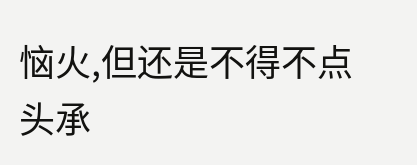恼火,但还是不得不点头承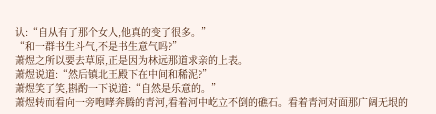认:“自从有了那个女人,他真的变了很多。”
“和一群书生斗气,不是书生意气吗?”
萧煜之所以要去草原,正是因为林远那道求亲的上表。
萧煜说道:“然后镇北王殿下在中间和稀泥?”
萧煜笑了笑,斟酌一下说道:“自然是乐意的。”
萧煜转而看向一旁咆哮奔腾的青河,看着河中屹立不倒的礁石。看着青河对面那广阔无垠的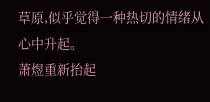草原,似乎觉得一种热切的情绪从心中升起。
萧煜重新抬起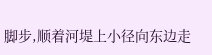脚步,顺着河堤上小径向东边走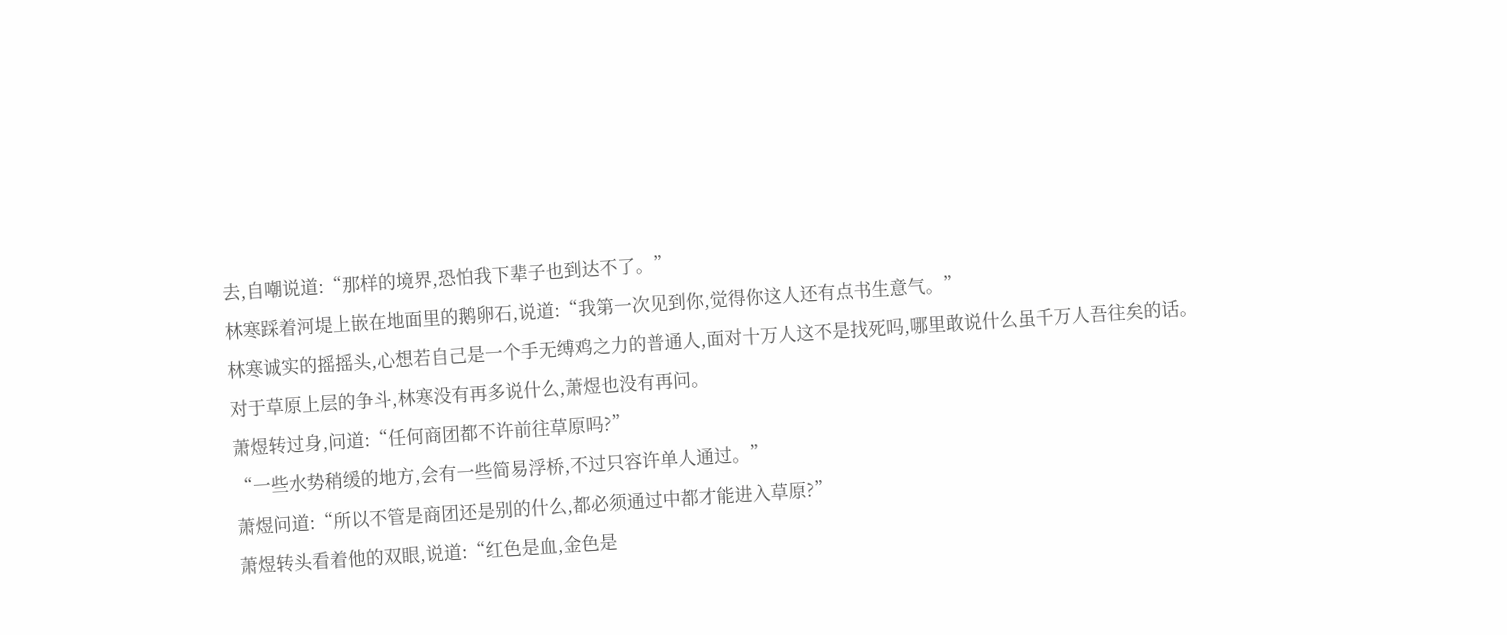去,自嘲说道:“那样的境界,恐怕我下辈子也到达不了。”
林寒踩着河堤上嵌在地面里的鹅卵石,说道:“我第一次见到你,觉得你这人还有点书生意气。”
林寒诚实的摇摇头,心想若自己是一个手无缚鸡之力的普通人,面对十万人这不是找死吗,哪里敢说什么虽千万人吾往矣的话。
对于草原上层的争斗,林寒没有再多说什么,萧煜也没有再问。
萧煜转过身,问道:“任何商团都不许前往草原吗?”
“一些水势稍缓的地方,会有一些简易浮桥,不过只容许单人通过。”
萧煜问道:“所以不管是商团还是别的什么,都必须通过中都才能进入草原?”
萧煜转头看着他的双眼,说道:“红色是血,金色是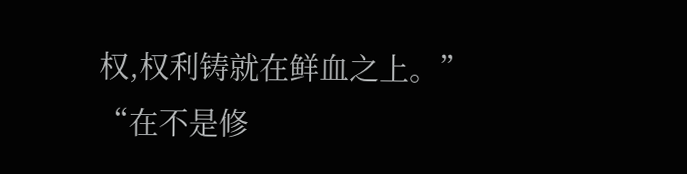权,权利铸就在鲜血之上。”
“在不是修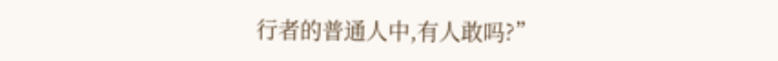行者的普通人中,有人敢吗?”